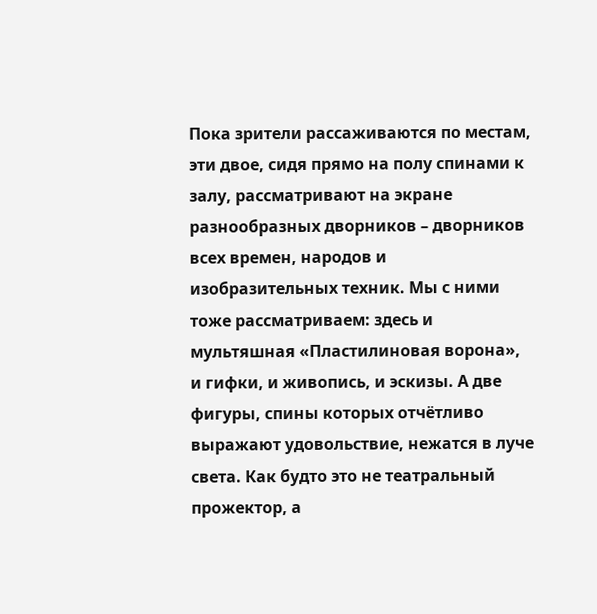Пока зрители рассаживаются по местам, эти двое, сидя прямо на полу спинами к залу, рассматривают на экране разнообразных дворников – дворников всех времен, народов и изобразительных техник. Мы с ними тоже рассматриваем: здесь и мультяшная «Пластилиновая ворона», и гифки, и живопись, и эскизы. А две фигуры, спины которых отчётливо выражают удовольствие, нежатся в луче света. Как будто это не театральный прожектор, а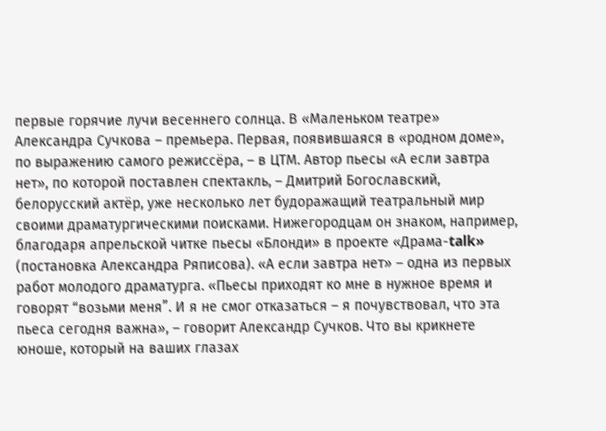первые горячие лучи весеннего солнца. В «Маленьком театре» Александра Сучкова – премьера. Первая, появившаяся в «родном доме», по выражению самого режиссёра, – в ЦТМ. Автор пьесы «А если завтра нет», по которой поставлен спектакль, – Дмитрий Богославский, белорусский актёр, уже несколько лет будоражащий театральный мир своими драматургическими поисками. Нижегородцам он знаком, например, благодаря апрельской читке пьесы «Блонди» в проекте «Драма-talk» (постановка Александра Ряписова). «А если завтра нет» – одна из первых работ молодого драматурга. «Пьесы приходят ко мне в нужное время и говорят “возьми меня”. И я не смог отказаться – я почувствовал, что эта пьеса сегодня важна», – говорит Александр Сучков. Что вы крикнете юноше, который на ваших глазах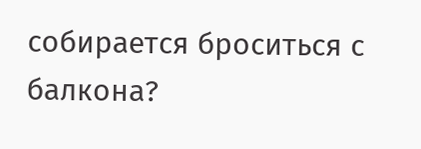собирается броситься с балкона?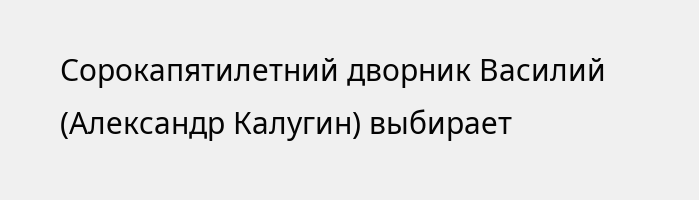Сорокапятилетний дворник Василий (Александр Калугин) выбирает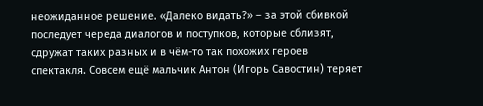неожиданное решение. «Далеко видать?» – за этой сбивкой последует череда диалогов и поступков, которые сблизят, сдружат таких разных и в чём-то так похожих героев спектакля. Совсем ещё мальчик Антон (Игорь Савостин) теряет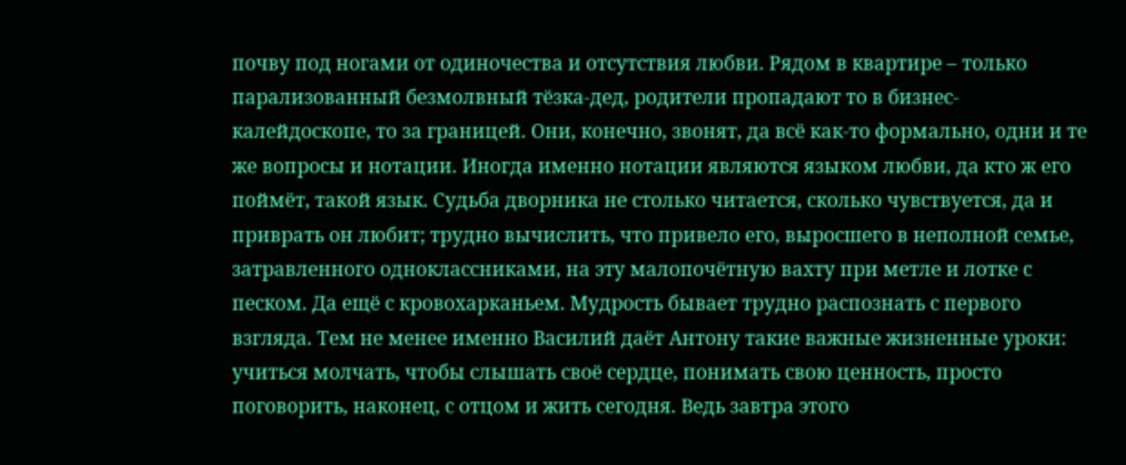почву под ногами от одиночества и отсутствия любви. Рядом в квартире – только парализованный безмолвный тёзка-дед, родители пропадают то в бизнес-калейдоскопе, то за границей. Они, конечно, звонят, да всё как-то формально, одни и те же вопросы и нотации. Иногда именно нотации являются языком любви, да кто ж его поймёт, такой язык. Судьба дворника не столько читается, сколько чувствуется, да и приврать он любит; трудно вычислить, что привело его, выросшего в неполной семье, затравленного одноклассниками, на эту малопочётную вахту при метле и лотке с песком. Да ещё с кровохарканьем. Мудрость бывает трудно распознать с первого взгляда. Тем не менее именно Василий даёт Антону такие важные жизненные уроки: учиться молчать, чтобы слышать своё сердце, понимать свою ценность, просто поговорить, наконец, с отцом и жить сегодня. Ведь завтра этого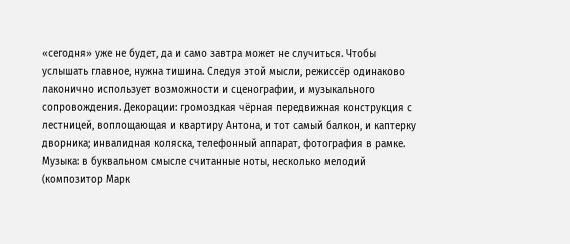«сегодня» уже не будет, да и само завтра может не случиться. Чтобы услышать главное, нужна тишина. Следуя этой мысли, режиссёр одинаково лаконично использует возможности и сценографии, и музыкального сопровождения. Декорации: громоздкая чёрная передвижная конструкция с лестницей, воплощающая и квартиру Антона, и тот самый балкон, и каптерку дворника; инвалидная коляска, телефонный аппарат, фотография в рамке. Музыка: в буквальном смысле считанные ноты, несколько мелодий (композитор Марк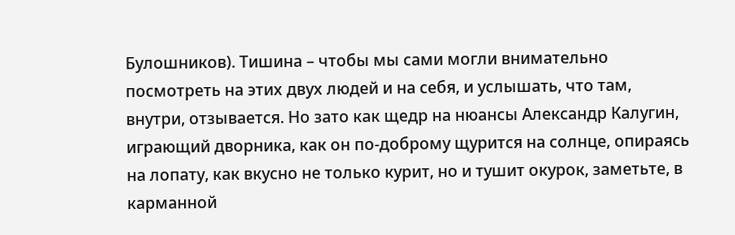Булошников). Тишина – чтобы мы сами могли внимательно посмотреть на этих двух людей и на себя, и услышать, что там, внутри, отзывается. Но зато как щедр на нюансы Александр Калугин, играющий дворника, как он по-доброму щурится на солнце, опираясь на лопату, как вкусно не только курит, но и тушит окурок, заметьте, в карманной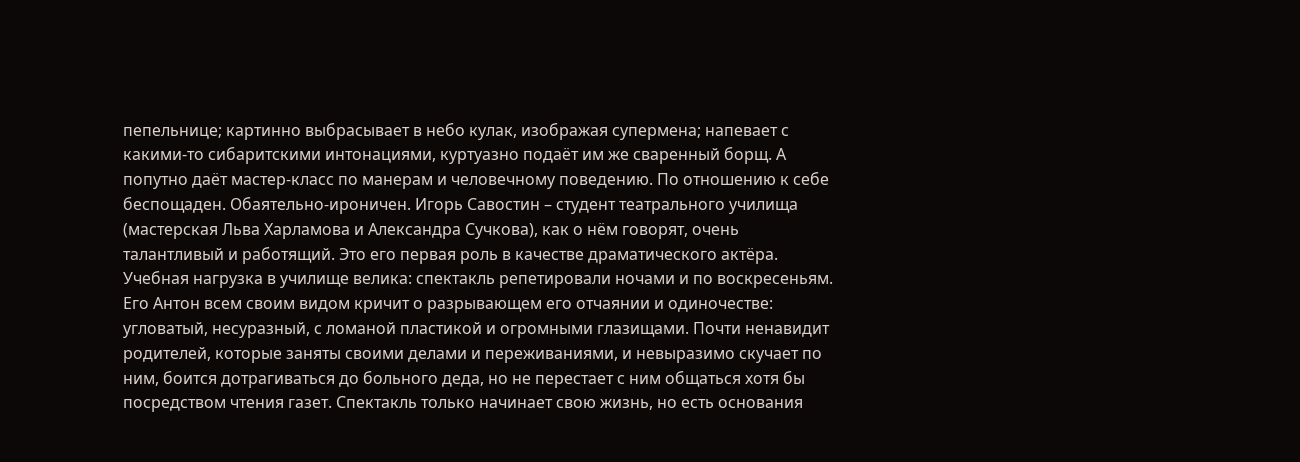пепельнице; картинно выбрасывает в небо кулак, изображая супермена; напевает с какими-то сибаритскими интонациями, куртуазно подаёт им же сваренный борщ. А попутно даёт мастер-класс по манерам и человечному поведению. По отношению к себе беспощаден. Обаятельно-ироничен. Игорь Савостин – студент театрального училища (мастерская Льва Харламова и Александра Сучкова), как о нём говорят, очень талантливый и работящий. Это его первая роль в качестве драматического актёра. Учебная нагрузка в училище велика: спектакль репетировали ночами и по воскресеньям. Его Антон всем своим видом кричит о разрывающем его отчаянии и одиночестве: угловатый, несуразный, с ломаной пластикой и огромными глазищами. Почти ненавидит родителей, которые заняты своими делами и переживаниями, и невыразимо скучает по ним, боится дотрагиваться до больного деда, но не перестает с ним общаться хотя бы посредством чтения газет. Спектакль только начинает свою жизнь, но есть основания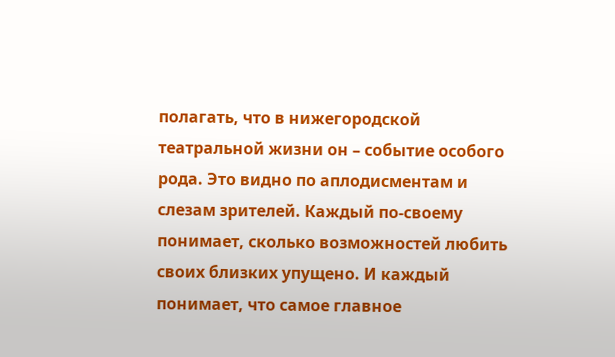полагать, что в нижегородской театральной жизни он – событие особого рода. Это видно по аплодисментам и слезам зрителей. Каждый по-своему понимает, сколько возможностей любить своих близких упущено. И каждый понимает, что самое главное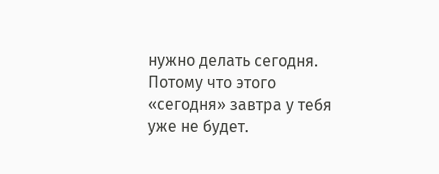нужно делать сегодня. Потому что этого «сегодня» завтра у тебя уже не будет.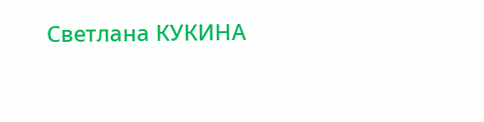Светлана КУКИНА